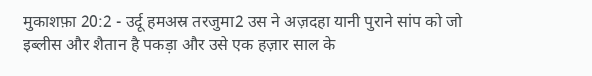मुकाशफ़ा 20:2 - उर्दू हमअस्र तरजुमा2 उस ने अज़दहा यानी पुराने सांप को जो इब्लीस और शैतान है पकड़ा और उसे एक हज़ार साल के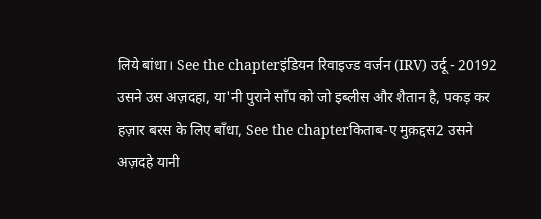लिये बांधा। See the chapterइंडियन रिवाइज्ड वर्जन (IRV) उर्दू - 20192 उसने उस अज़दहा, या'नी पुराने साँप को जो इब्लीस और शैतान है, पकड़ कर हज़ार बरस के लिए बाँधा, See the chapterकिताब-ए मुक़द्दस2 उसने अज़दहे यानी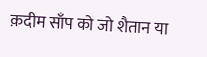क़दीम साँप को जो शैतान या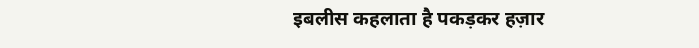इबलीस कहलाता है पकड़कर हज़ार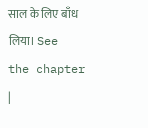साल के लिए बाँध लिया। See the chapter |